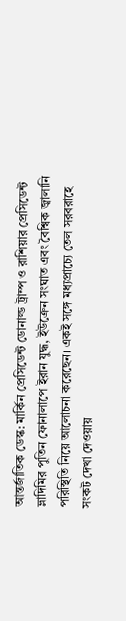আন্তর্জাতিক ডেস্ক: মার্কিন প্রেসিডেন্ট ডোনাল্ড ট্রাম্প ও রাশিয়ার প্রেসিডেন্ট ভ্লাদিমির পুতিন ফোনালাপে ইরান যুদ্ধ, ইউক্রেন সংঘাত এবং বৈশ্বিক জ্বালানি পরিস্থিতি নিয়ে আলোচনা করেছেন। একই সঙ্গে মধ্যপ্রাচ্যে তেল সরবরাহে সংকট দেখা দেওয়ায়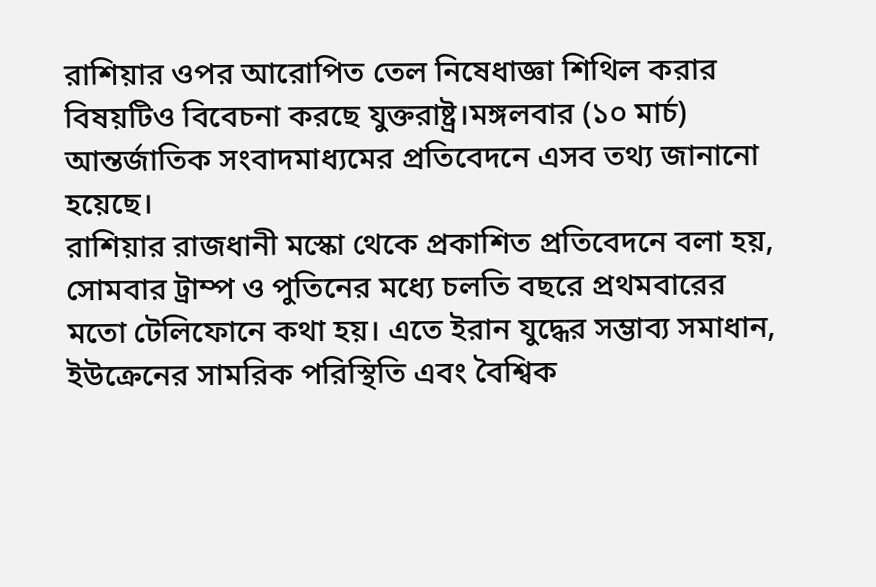রাশিয়ার ওপর আরোপিত তেল নিষেধাজ্ঞা শিথিল করার বিষয়টিও বিবেচনা করছে যুক্তরাষ্ট্র।মঙ্গলবার (১০ মার্চ) আন্তর্জাতিক সংবাদমাধ্যমের প্রতিবেদনে এসব তথ্য জানানো হয়েছে।
রাশিয়ার রাজধানী মস্কো থেকে প্রকাশিত প্রতিবেদনে বলা হয়, সোমবার ট্রাম্প ও পুতিনের মধ্যে চলতি বছরে প্রথমবারের মতো টেলিফোনে কথা হয়। এতে ইরান যুদ্ধের সম্ভাব্য সমাধান, ইউক্রেনের সামরিক পরিস্থিতি এবং বৈশ্বিক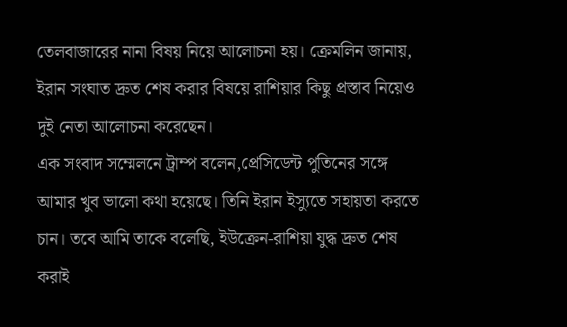তেলবাজারের নানা বিষয় নিয়ে আলোচনা হয়। ক্রেমলিন জানায়, ইরান সংঘাত দ্রুত শেষ করার বিষয়ে রাশিয়ার কিছু প্রস্তাব নিয়েও দুই নেতা আলোচনা করেছেন।
এক সংবাদ সম্মেলনে ট্রাম্প বলেন,প্রেসিডেন্ট পুতিনের সঙ্গে আমার খুব ভালো কথা হয়েছে। তিনি ইরান ইস্যুতে সহায়তা করতে চান। তবে আমি তাকে বলেছি, ইউক্রেন-রাশিয়া যুদ্ধ দ্রুত শেষ করাই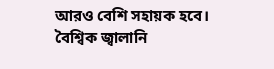আরও বেশি সহায়ক হবে।
বৈশ্বিক জ্বালানি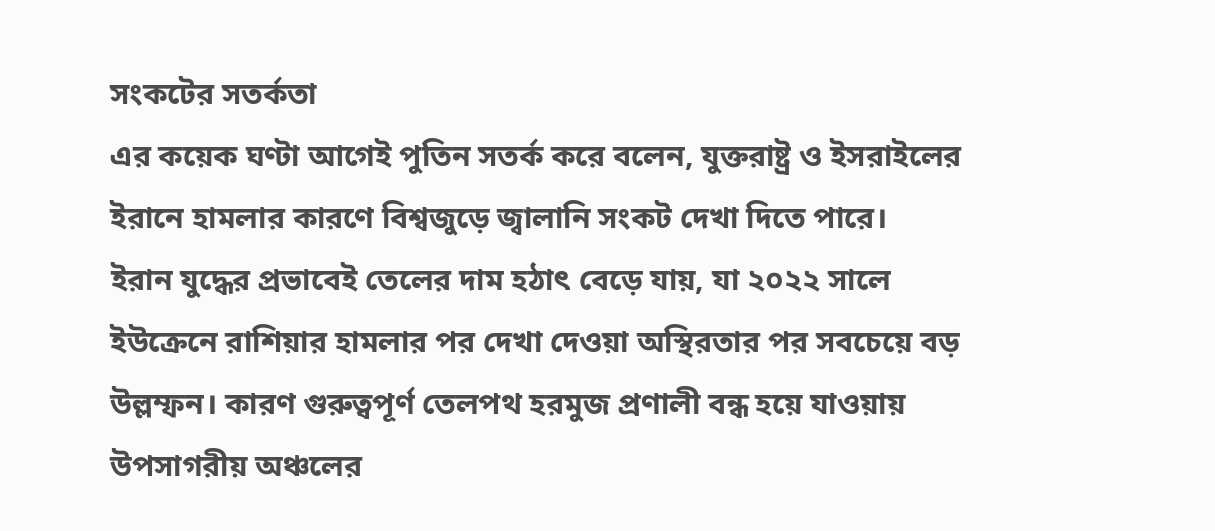সংকটের সতর্কতা
এর কয়েক ঘণ্টা আগেই পুতিন সতর্ক করে বলেন, যুক্তরাষ্ট্র ও ইসরাইলের ইরানে হামলার কারণে বিশ্বজুড়ে জ্বালানি সংকট দেখা দিতে পারে।
ইরান যুদ্ধের প্রভাবেই তেলের দাম হঠাৎ বেড়ে যায়, যা ২০২২ সালে ইউক্রেনে রাশিয়ার হামলার পর দেখা দেওয়া অস্থিরতার পর সবচেয়ে বড় উল্লম্ফন। কারণ গুরুত্বপূর্ণ তেলপথ হরমুজ প্রণালী বন্ধ হয়ে যাওয়ায় উপসাগরীয় অঞ্চলের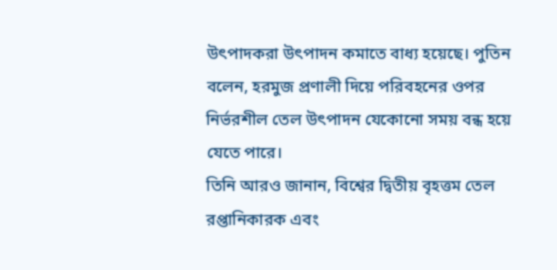উৎপাদকরা উৎপাদন কমাতে বাধ্য হয়েছে। পুতিন বলেন, হরমুজ প্রণালী দিয়ে পরিবহনের ওপর নির্ভরশীল তেল উৎপাদন যেকোনো সময় বন্ধ হয়ে যেতে পারে।
তিনি আরও জানান, বিশ্বের দ্বিতীয় বৃহত্তম তেল রপ্তানিকারক এবং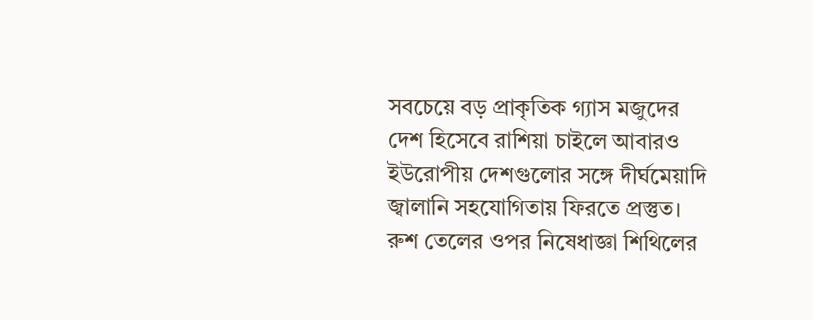সবচেয়ে বড় প্রাকৃতিক গ্যাস মজুদের দেশ হিসেবে রাশিয়া চাইলে আবারও ইউরোপীয় দেশগুলোর সঙ্গে দীর্ঘমেয়াদি জ্বালানি সহযোগিতায় ফিরতে প্রস্তুত।
রুশ তেলের ওপর নিষেধাজ্ঞা শিথিলের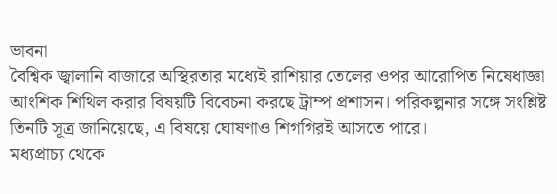ভাবনা
বৈশ্বিক জ্বালানি বাজারে অস্থিরতার মধ্যেই রাশিয়ার তেলের ওপর আরোপিত নিষেধাজ্ঞা আংশিক শিথিল করার বিষয়টি বিবেচনা করছে ট্রাম্প প্রশাসন। পরিকল্পনার সঙ্গে সংশ্লিষ্ট তিনটি সূত্র জানিয়েছে, এ বিষয়ে ঘোষণাও শিগগিরই আসতে পারে।
মধ্যপ্রাচ্য থেকে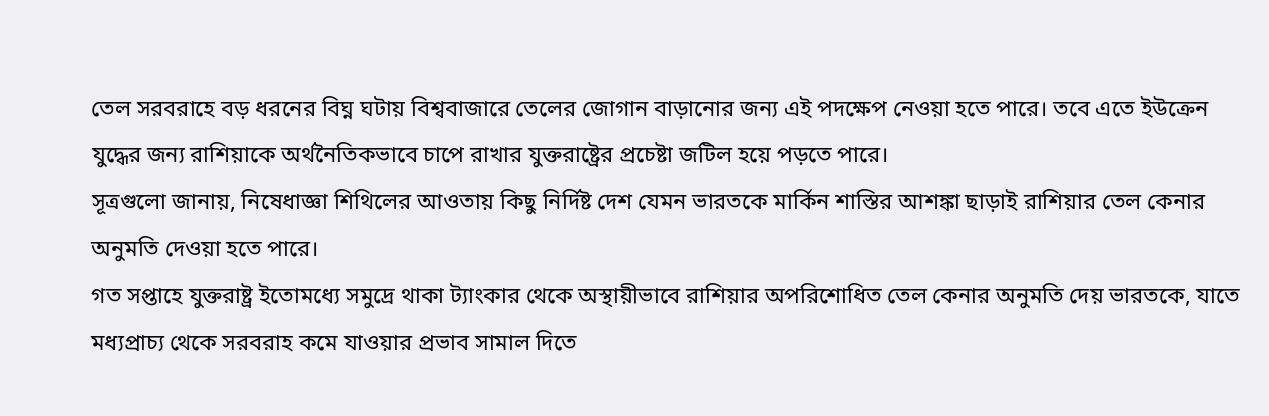তেল সরবরাহে বড় ধরনের বিঘ্ন ঘটায় বিশ্ববাজারে তেলের জোগান বাড়ানোর জন্য এই পদক্ষেপ নেওয়া হতে পারে। তবে এতে ইউক্রেন যুদ্ধের জন্য রাশিয়াকে অর্থনৈতিকভাবে চাপে রাখার যুক্তরাষ্ট্রের প্রচেষ্টা জটিল হয়ে পড়তে পারে।
সূত্রগুলো জানায়, নিষেধাজ্ঞা শিথিলের আওতায় কিছু নির্দিষ্ট দেশ যেমন ভারতকে মার্কিন শাস্তির আশঙ্কা ছাড়াই রাশিয়ার তেল কেনার অনুমতি দেওয়া হতে পারে।
গত সপ্তাহে যুক্তরাষ্ট্র ইতোমধ্যে সমুদ্রে থাকা ট্যাংকার থেকে অস্থায়ীভাবে রাশিয়ার অপরিশোধিত তেল কেনার অনুমতি দেয় ভারতকে, যাতে মধ্যপ্রাচ্য থেকে সরবরাহ কমে যাওয়ার প্রভাব সামাল দিতে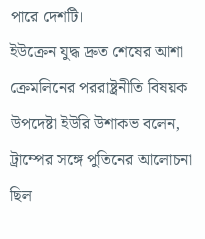পারে দেশটি।
ইউক্রেন যুদ্ধ দ্রুত শেষের আশা
ক্রেমলিনের পররাষ্ট্রনীতি বিষয়ক উপদেষ্টা ইউরি উশাকভ বলেন, ট্রাম্পের সঙ্গে পুতিনের আলোচনা ছিল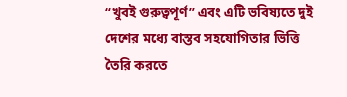“খুবই গুরুত্বপূর্ণ” এবং এটি ভবিষ্যতে দুই দেশের মধ্যে বাস্তব সহযোগিতার ভিত্তি তৈরি করতে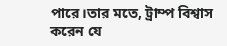পারে।তার মতে, ট্রাম্প বিশ্বাস করেন যে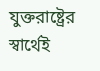যুক্তরাষ্ট্রের স্বার্থেই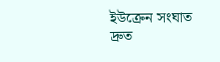ইউক্রেন সংঘাত দ্রুত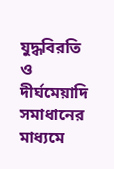যুদ্ধবিরতি ও দীর্ঘমেয়াদি সমাধানের মাধ্যমে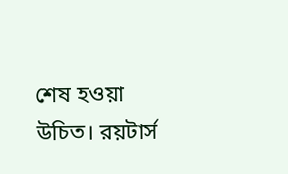শেষ হওয়া উচিত। রয়টার্স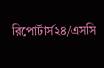রিপোর্টার্স২৪/এসসি